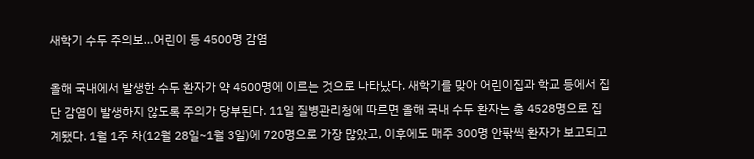새학기 수두 주의보…어린이 등 4500명 감염

올해 국내에서 발생한 수두 환자가 약 4500명에 이르는 것으로 나타났다. 새학기를 맞아 어린이집과 학교 등에서 집단 감염이 발생하지 않도록 주의가 당부된다. 11일 질병관리청에 따르면 올해 국내 수두 환자는 총 4528명으로 집계됐다. 1월 1주 차(12월 28일~1월 3일)에 720명으로 가장 많았고, 이후에도 매주 300명 안팎씩 환자가 보고되고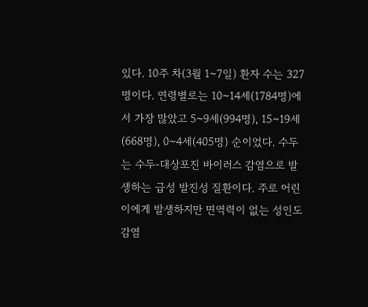있다. 10주 차(3월 1~7일) 환자 수는 327명이다. 연령별로는 10~14세(1784명)에서 가장 많았고 5~9세(994명), 15~19세(668명), 0~4세(405명) 순이었다. 수두는 수두-대상포진 바이러스 감염으로 발생하는 급성 발진성 질환이다. 주로 어린이에게 발생하지만 면역력이 없는 성인도 감염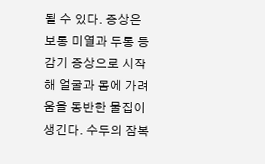될 수 있다. 증상은 보통 미열과 두통 등 감기 증상으로 시작해 얼굴과 몸에 가려움을 동반한 물집이 생긴다. 수두의 잠복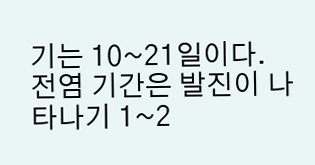기는 10~21일이다. 전염 기간은 발진이 나타나기 1~2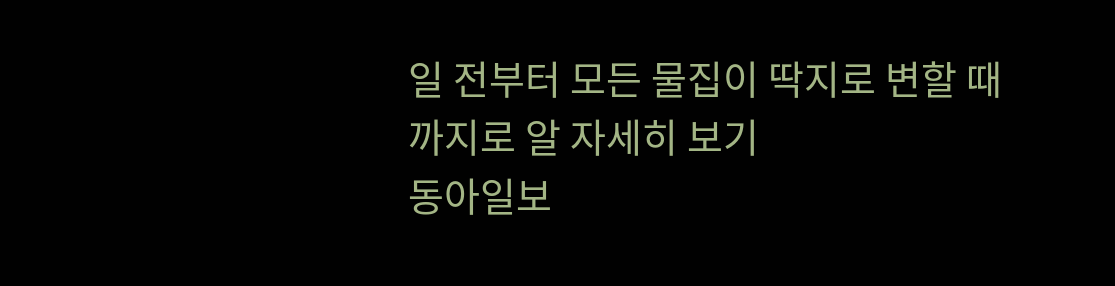일 전부터 모든 물집이 딱지로 변할 때까지로 알 자세히 보기
동아일보